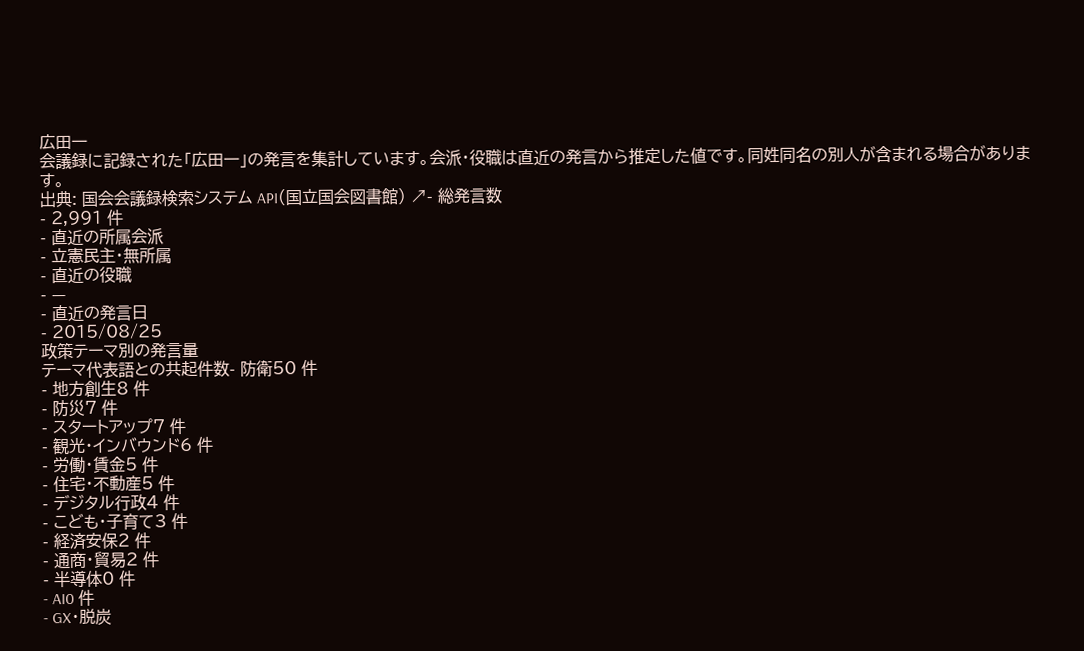広田一
会議録に記録された「広田一」の発言を集計しています。会派・役職は直近の発言から推定した値です。同姓同名の別人が含まれる場合があります。
出典: 国会会議録検索システム API(国立国会図書館) ↗- 総発言数
- 2,991 件
- 直近の所属会派
- 立憲民主・無所属
- 直近の役職
- —
- 直近の発言日
- 2015/08/25
政策テーマ別の発言量
テーマ代表語との共起件数- 防衛50 件
- 地方創生8 件
- 防災7 件
- スタートアップ7 件
- 観光・インバウンド6 件
- 労働・賃金5 件
- 住宅・不動産5 件
- デジタル行政4 件
- こども・子育て3 件
- 経済安保2 件
- 通商・貿易2 件
- 半導体0 件
- AI0 件
- GX・脱炭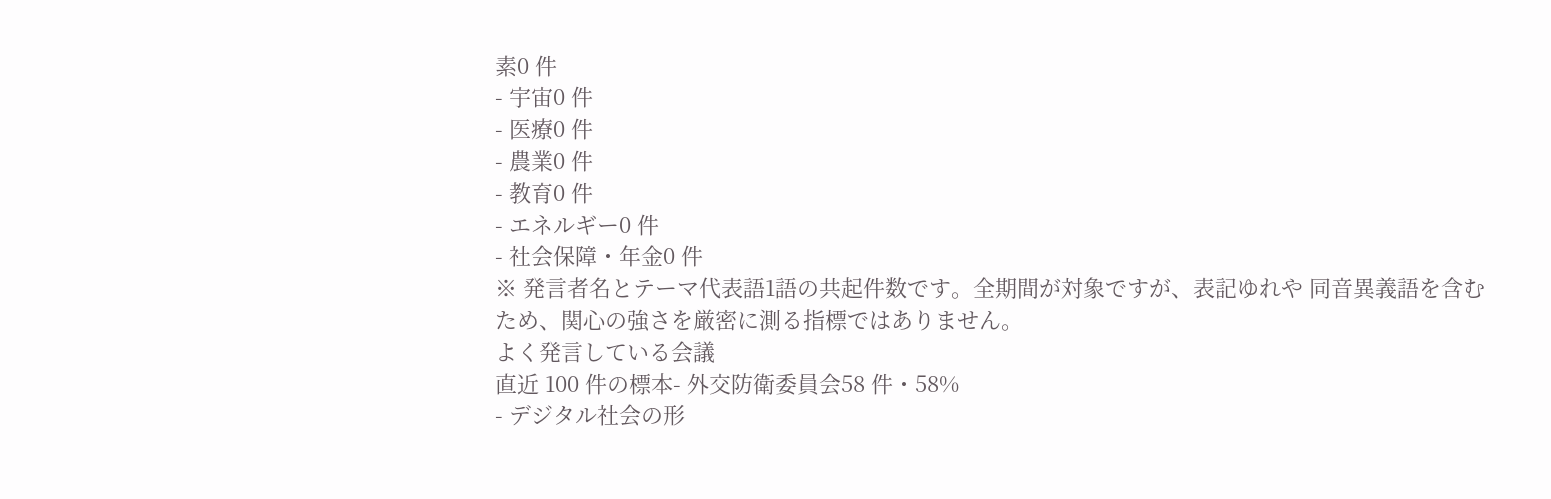素0 件
- 宇宙0 件
- 医療0 件
- 農業0 件
- 教育0 件
- エネルギー0 件
- 社会保障・年金0 件
※ 発言者名とテーマ代表語1語の共起件数です。全期間が対象ですが、表記ゆれや 同音異義語を含むため、関心の強さを厳密に測る指標ではありません。
よく発言している会議
直近 100 件の標本- 外交防衛委員会58 件・58%
- デジタル社会の形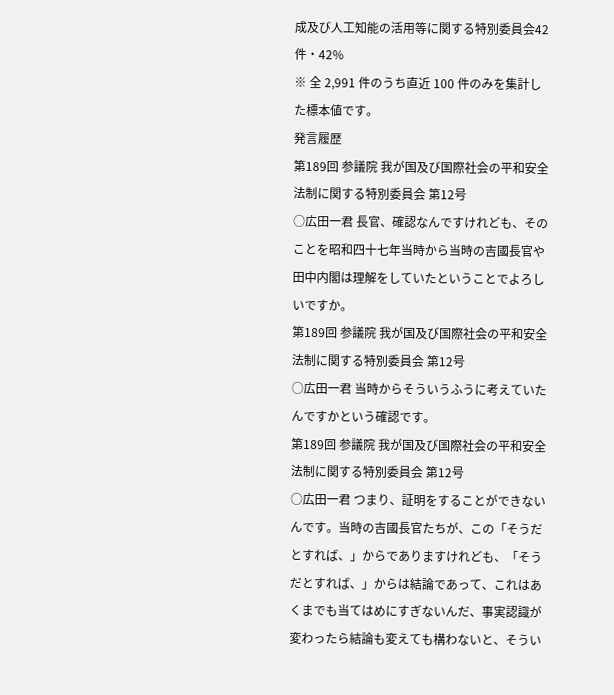成及び人工知能の活用等に関する特別委員会42 件・42%
※ 全 2,991 件のうち直近 100 件のみを集計した標本値です。
発言履歴
第189回 参議院 我が国及び国際社会の平和安全法制に関する特別委員会 第12号
○広田一君 長官、確認なんですけれども、そのことを昭和四十七年当時から当時の吉國長官や田中内閣は理解をしていたということでよろしいですか。
第189回 参議院 我が国及び国際社会の平和安全法制に関する特別委員会 第12号
○広田一君 当時からそういうふうに考えていたんですかという確認です。
第189回 参議院 我が国及び国際社会の平和安全法制に関する特別委員会 第12号
○広田一君 つまり、証明をすることができないんです。当時の吉國長官たちが、この「そうだとすれば、」からでありますけれども、「そうだとすれば、」からは結論であって、これはあくまでも当てはめにすぎないんだ、事実認識が変わったら結論も変えても構わないと、そうい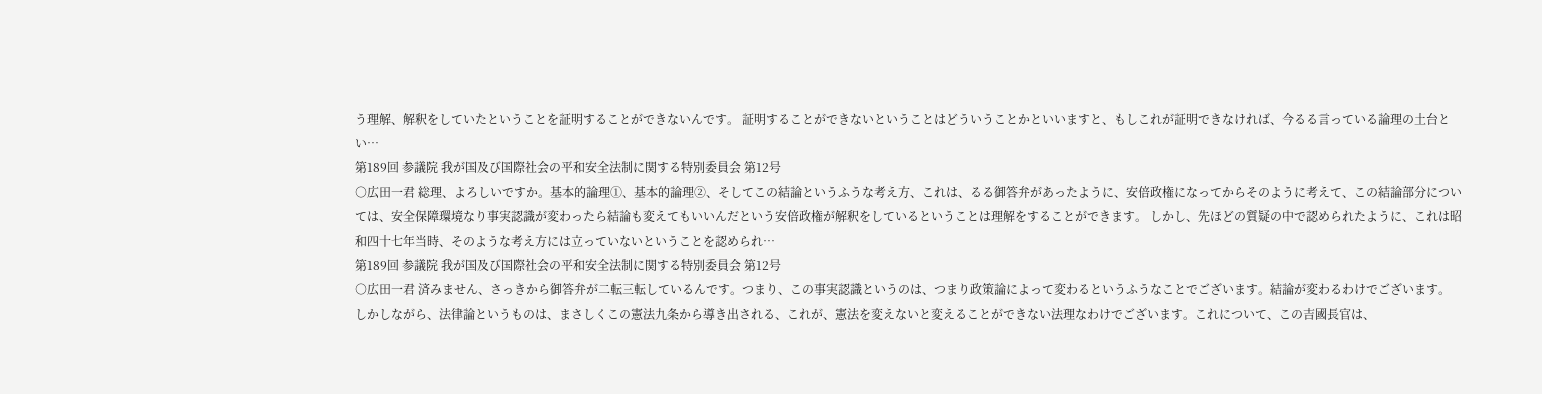う理解、解釈をしていたということを証明することができないんです。 証明することができないということはどういうことかといいますと、もしこれが証明できなければ、今るる言っている論理の土台とい…
第189回 参議院 我が国及び国際社会の平和安全法制に関する特別委員会 第12号
○広田一君 総理、よろしいですか。基本的論理①、基本的論理②、そしてこの結論というふうな考え方、これは、るる御答弁があったように、安倍政権になってからそのように考えて、この結論部分については、安全保障環境なり事実認識が変わったら結論も変えてもいいんだという安倍政権が解釈をしているということは理解をすることができます。 しかし、先ほどの質疑の中で認められたように、これは昭和四十七年当時、そのような考え方には立っていないということを認められ…
第189回 参議院 我が国及び国際社会の平和安全法制に関する特別委員会 第12号
○広田一君 済みません、さっきから御答弁が二転三転しているんです。つまり、この事実認識というのは、つまり政策論によって変わるというふうなことでございます。結論が変わるわけでございます。 しかしながら、法律論というものは、まさしくこの憲法九条から導き出される、これが、憲法を変えないと変えることができない法理なわけでございます。これについて、この吉國長官は、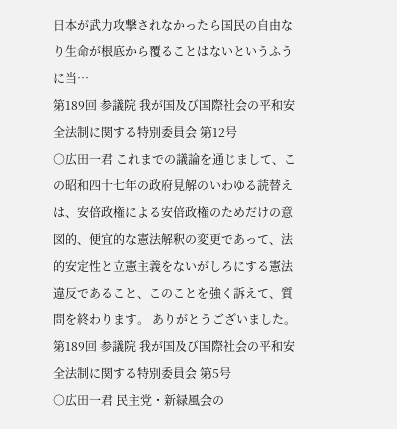日本が武力攻撃されなかったら国民の自由なり生命が根底から覆ることはないというふうに当…
第189回 参議院 我が国及び国際社会の平和安全法制に関する特別委員会 第12号
○広田一君 これまでの議論を通じまして、この昭和四十七年の政府見解のいわゆる読替えは、安倍政権による安倍政権のためだけの意図的、便宜的な憲法解釈の変更であって、法的安定性と立憲主義をないがしろにする憲法違反であること、このことを強く訴えて、質問を終わります。 ありがとうございました。
第189回 参議院 我が国及び国際社会の平和安全法制に関する特別委員会 第5号
○広田一君 民主党・新緑風会の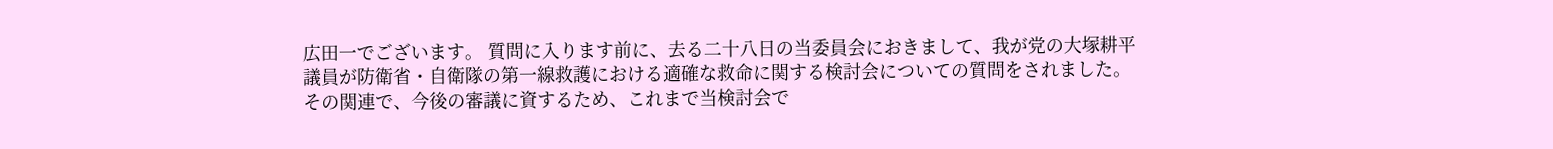広田一でございます。 質問に入ります前に、去る二十八日の当委員会におきまして、我が党の大塚耕平議員が防衛省・自衛隊の第一線救護における適確な救命に関する検討会についての質問をされました。その関連で、今後の審議に資するため、これまで当検討会で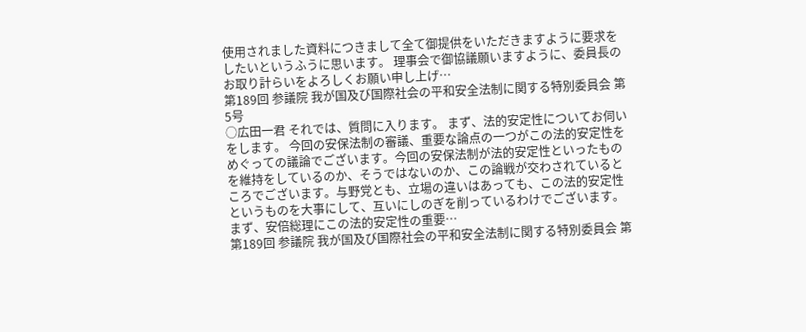使用されました資料につきまして全て御提供をいただきますように要求をしたいというふうに思います。 理事会で御協議願いますように、委員長のお取り計らいをよろしくお願い申し上げ…
第189回 参議院 我が国及び国際社会の平和安全法制に関する特別委員会 第5号
○広田一君 それでは、質問に入ります。 まず、法的安定性についてお伺いをします。 今回の安保法制の審議、重要な論点の一つがこの法的安定性をめぐっての議論でございます。今回の安保法制が法的安定性といったものを維持をしているのか、そうではないのか、この論戦が交わされているところでございます。与野党とも、立場の違いはあっても、この法的安定性というものを大事にして、互いにしのぎを削っているわけでございます。 まず、安倍総理にこの法的安定性の重要…
第189回 参議院 我が国及び国際社会の平和安全法制に関する特別委員会 第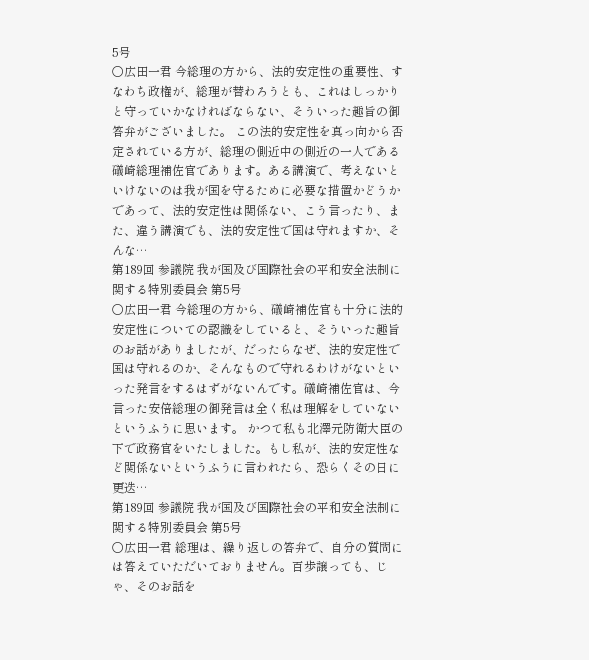5号
○広田一君 今総理の方から、法的安定性の重要性、すなわち政権が、総理が替わろうとも、これはしっかりと守っていかなければならない、そういった趣旨の御答弁がございました。 この法的安定性を真っ向から否定されている方が、総理の側近中の側近の一人である礒崎総理補佐官であります。ある講演で、考えないといけないのは我が国を守るために必要な措置かどうかであって、法的安定性は関係ない、こう言ったり、また、違う講演でも、法的安定性で国は守れますか、そんな…
第189回 参議院 我が国及び国際社会の平和安全法制に関する特別委員会 第5号
○広田一君 今総理の方から、礒崎補佐官も十分に法的安定性についての認識をしていると、そういった趣旨のお話がありましたが、だったらなぜ、法的安定性で国は守れるのか、そんなもので守れるわけがないといった発言をするはずがないんです。礒崎補佐官は、今言った安倍総理の御発言は全く私は理解をしていないというふうに思います。 かつて私も北澤元防衛大臣の下で政務官をいたしました。もし私が、法的安定性など関係ないというふうに言われたら、恐らくその日に更迭…
第189回 参議院 我が国及び国際社会の平和安全法制に関する特別委員会 第5号
○広田一君 総理は、繰り返しの答弁で、自分の質問には答えていただいておりません。百歩譲っても、じゃ、そのお話を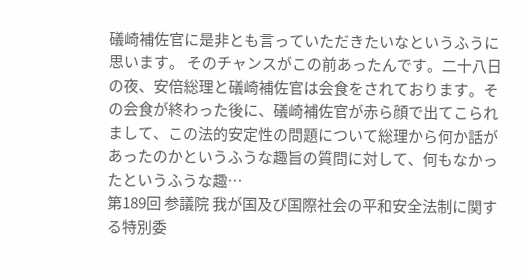礒崎補佐官に是非とも言っていただきたいなというふうに思います。 そのチャンスがこの前あったんです。二十八日の夜、安倍総理と礒崎補佐官は会食をされております。その会食が終わった後に、礒崎補佐官が赤ら顔で出てこられまして、この法的安定性の問題について総理から何か話があったのかというふうな趣旨の質問に対して、何もなかったというふうな趣…
第189回 参議院 我が国及び国際社会の平和安全法制に関する特別委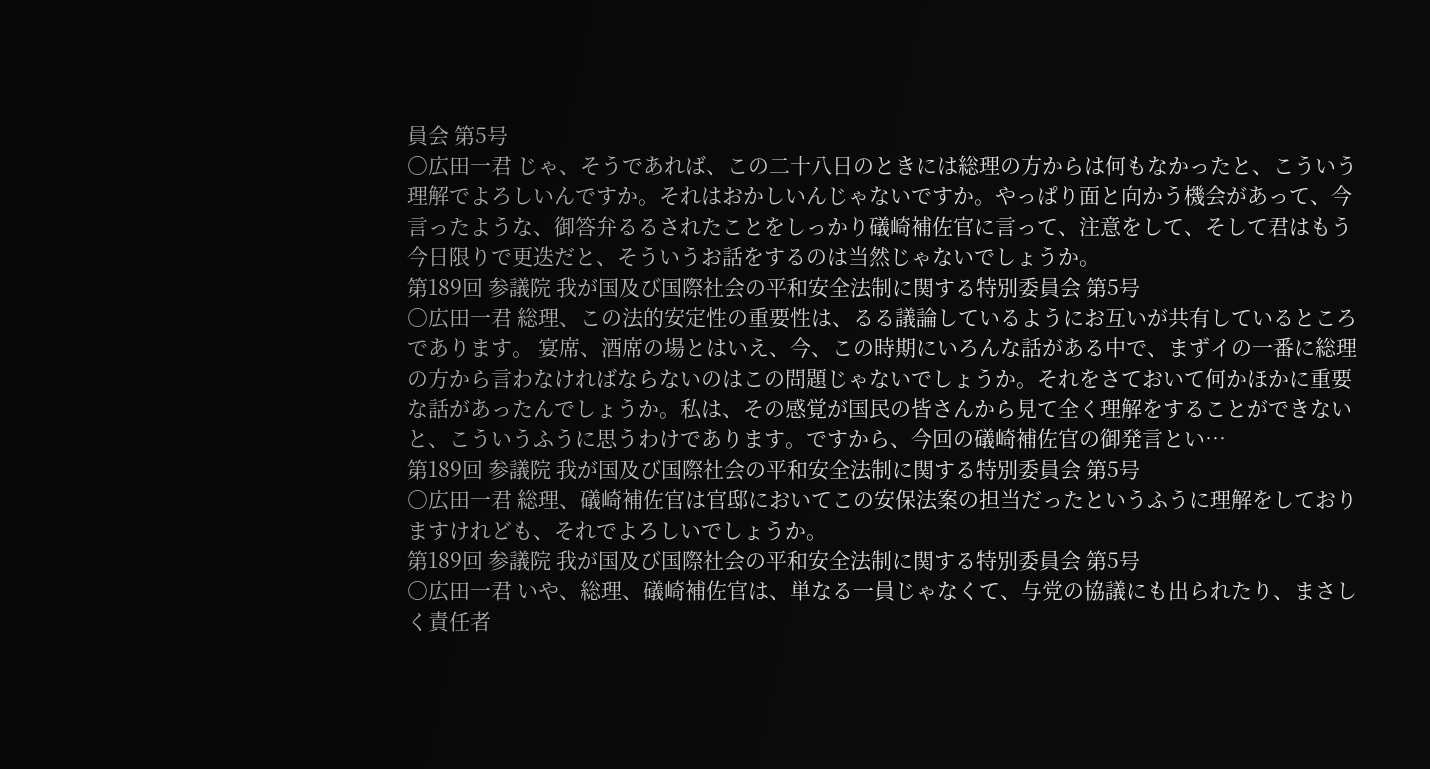員会 第5号
○広田一君 じゃ、そうであれば、この二十八日のときには総理の方からは何もなかったと、こういう理解でよろしいんですか。それはおかしいんじゃないですか。やっぱり面と向かう機会があって、今言ったような、御答弁るるされたことをしっかり礒崎補佐官に言って、注意をして、そして君はもう今日限りで更迭だと、そういうお話をするのは当然じゃないでしょうか。
第189回 参議院 我が国及び国際社会の平和安全法制に関する特別委員会 第5号
○広田一君 総理、この法的安定性の重要性は、るる議論しているようにお互いが共有しているところであります。 宴席、酒席の場とはいえ、今、この時期にいろんな話がある中で、まずイの一番に総理の方から言わなければならないのはこの問題じゃないでしょうか。それをさておいて何かほかに重要な話があったんでしょうか。私は、その感覚が国民の皆さんから見て全く理解をすることができないと、こういうふうに思うわけであります。ですから、今回の礒崎補佐官の御発言とい…
第189回 参議院 我が国及び国際社会の平和安全法制に関する特別委員会 第5号
○広田一君 総理、礒崎補佐官は官邸においてこの安保法案の担当だったというふうに理解をしておりますけれども、それでよろしいでしょうか。
第189回 参議院 我が国及び国際社会の平和安全法制に関する特別委員会 第5号
○広田一君 いや、総理、礒崎補佐官は、単なる一員じゃなくて、与党の協議にも出られたり、まさしく責任者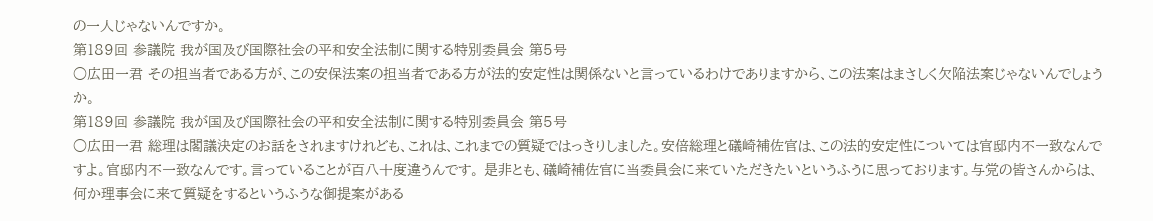の一人じゃないんですか。
第189回 参議院 我が国及び国際社会の平和安全法制に関する特別委員会 第5号
○広田一君 その担当者である方が、この安保法案の担当者である方が法的安定性は関係ないと言っているわけでありますから、この法案はまさしく欠陥法案じゃないんでしょうか。
第189回 参議院 我が国及び国際社会の平和安全法制に関する特別委員会 第5号
○広田一君 総理は閣議決定のお話をされますけれども、これは、これまでの質疑ではっきりしました。安倍総理と礒崎補佐官は、この法的安定性については官邸内不一致なんですよ。官邸内不一致なんです。言っていることが百八十度違うんです。 是非とも、礒崎補佐官に当委員会に来ていただきたいというふうに思っております。与党の皆さんからは、何か理事会に来て質疑をするというふうな御提案がある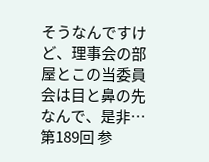そうなんですけど、理事会の部屋とこの当委員会は目と鼻の先なんで、是非…
第189回 参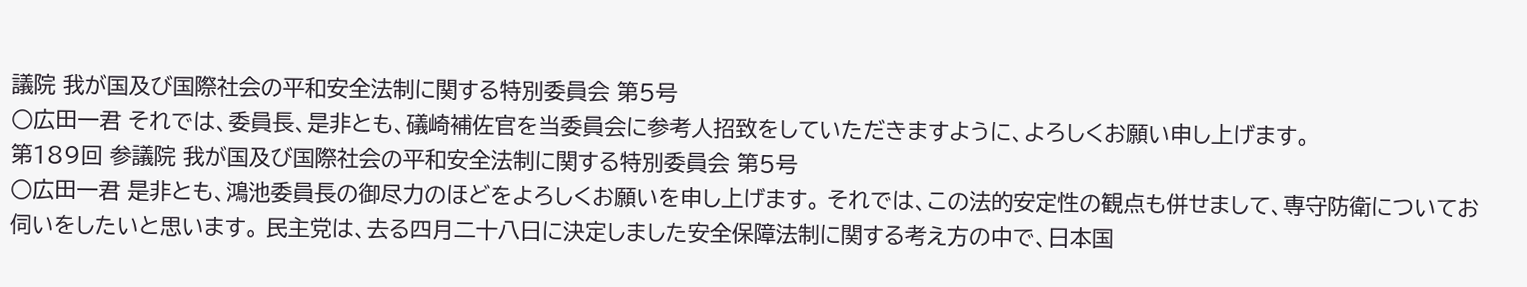議院 我が国及び国際社会の平和安全法制に関する特別委員会 第5号
○広田一君 それでは、委員長、是非とも、礒崎補佐官を当委員会に参考人招致をしていただきますように、よろしくお願い申し上げます。
第189回 参議院 我が国及び国際社会の平和安全法制に関する特別委員会 第5号
○広田一君 是非とも、鴻池委員長の御尽力のほどをよろしくお願いを申し上げます。 それでは、この法的安定性の観点も併せまして、専守防衛についてお伺いをしたいと思います。 民主党は、去る四月二十八日に決定しました安全保障法制に関する考え方の中で、日本国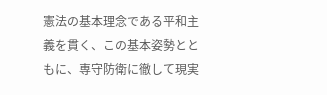憲法の基本理念である平和主義を貫く、この基本姿勢とともに、専守防衛に徹して現実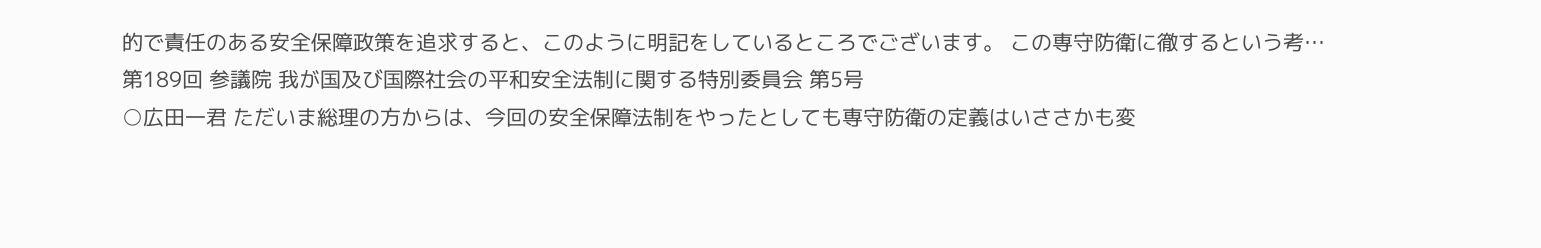的で責任のある安全保障政策を追求すると、このように明記をしているところでございます。 この専守防衛に徹するという考…
第189回 参議院 我が国及び国際社会の平和安全法制に関する特別委員会 第5号
○広田一君 ただいま総理の方からは、今回の安全保障法制をやったとしても専守防衛の定義はいささかも変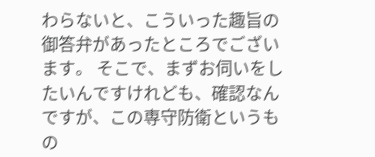わらないと、こういった趣旨の御答弁があったところでございます。 そこで、まずお伺いをしたいんですけれども、確認なんですが、この専守防衛というもの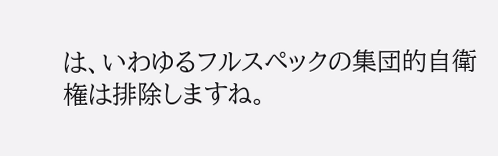は、いわゆるフルスペックの集団的自衛権は排除しますね。